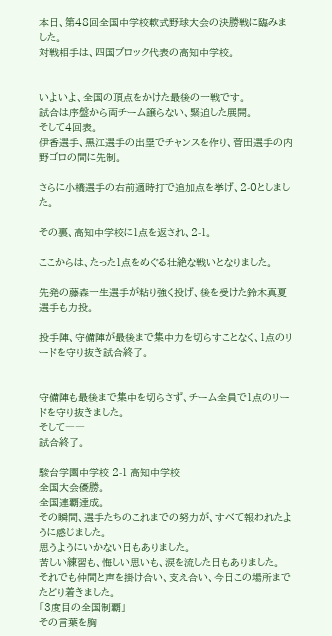本日、第48回全国中学校軟式野球大会の決勝戦に臨みました。
対戦相手は、四国ブロック代表の高知中学校。


いよいよ、全国の頂点をかけた最後の一戦です。
試合は序盤から両チーム譲らない、緊迫した展開。
そして4回表。
伊香選手、黒江選手の出塁でチャンスを作り、菅田選手の内野ゴロの間に先制。

さらに小橋選手の右前適時打で追加点を挙げ、2-0としました。

その裏、高知中学校に1点を返され、2-1。

ここからは、たった1点をめぐる壮絶な戦いとなりました。

先発の藤森一生選手が粘り強く投げ、後を受けた鈴木真夏選手も力投。

投手陣、守備陣が最後まで集中力を切らすことなく、1点のリードを守り抜き試合終了。


守備陣も最後まで集中を切らさず、チーム全員で1点のリードを守り抜きました。
そして――
試合終了。

駿台学園中学校 2-1 高知中学校
全国大会優勝。
全国連覇達成。
その瞬間、選手たちのこれまでの努力が、すべて報われたように感じました。
思うようにいかない日もありました。
苦しい練習も、悔しい思いも、涙を流した日もありました。
それでも仲間と声を掛け合い、支え合い、今日この場所までたどり着きました。
「3度目の全国制覇」
その言葉を胸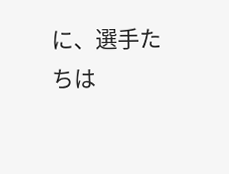に、選手たちは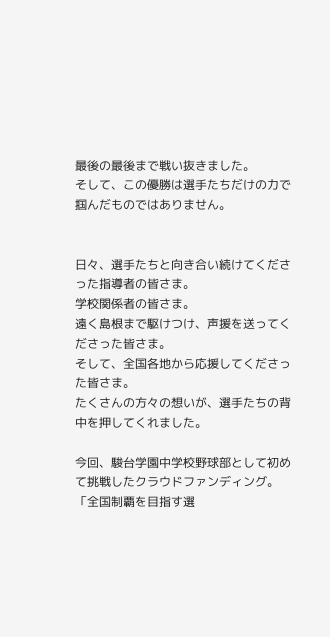最後の最後まで戦い抜きました。
そして、この優勝は選手たちだけの力で掴んだものではありません。


日々、選手たちと向き合い続けてくださった指導者の皆さま。
学校関係者の皆さま。
遠く島根まで駆けつけ、声援を送ってくださった皆さま。
そして、全国各地から応援してくださった皆さま。
たくさんの方々の想いが、選手たちの背中を押してくれました。

今回、駿台学園中学校野球部として初めて挑戦したクラウドファンディング。
「全国制覇を目指す選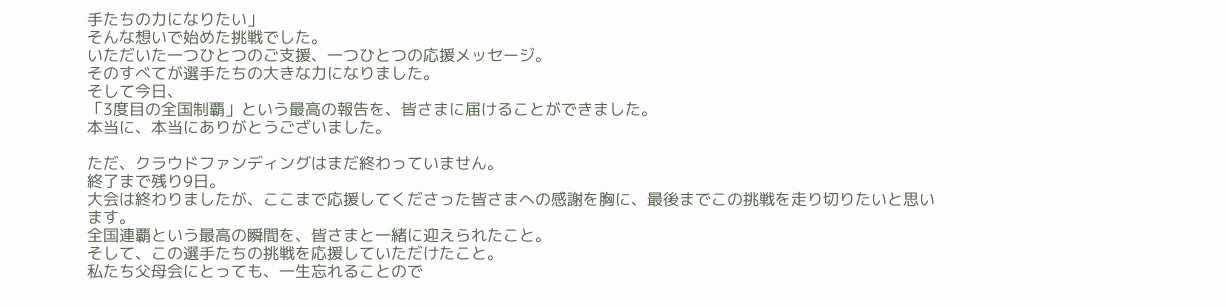手たちの力になりたい」
そんな想いで始めた挑戦でした。
いただいた一つひとつのご支援、一つひとつの応援メッセージ。
そのすべてが選手たちの大きな力になりました。
そして今日、
「3度目の全国制覇」という最高の報告を、皆さまに届けることができました。
本当に、本当にありがとうございました。

ただ、クラウドファンディングはまだ終わっていません。
終了まで残り9日。
大会は終わりましたが、ここまで応援してくださった皆さまへの感謝を胸に、最後までこの挑戦を走り切りたいと思います。
全国連覇という最高の瞬間を、皆さまと一緒に迎えられたこと。
そして、この選手たちの挑戦を応援していただけたこと。
私たち父母会にとっても、一生忘れることので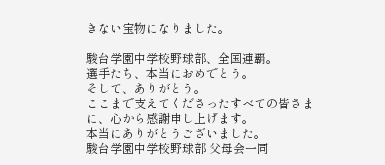きない宝物になりました。

駿台学園中学校野球部、全国連覇。
選手たち、本当におめでとう。
そして、ありがとう。
ここまで支えてくださったすべての皆さまに、心から感謝申し上げます。
本当にありがとうございました。
駿台学園中学校野球部 父母会一同